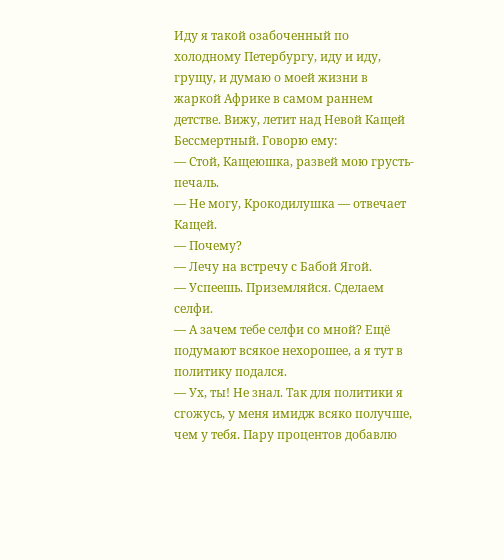Иду я такой озабоченный по холодному Петербургу, иду и иду, грущу, и думаю о моей жизни в жаркой Африке в самом раннем детстве. Вижу, летит над Невой Кащей Бессмертный. Говорю ему:
— Стой, Кащеюшка, развей мою грусть-печаль.
— Не могу, Крокодилушка — отвечает Кащей.
— Почему?
— Лечу на встречу с Бабой Ягой.
— Успеешь. Приземляйся. Сделаем селфи.
— А зачем тебе селфи со мной? Ещё подумают всякое нехорошее, а я тут в политику подался.
— Ух, ты! Не знал. Так для политики я сгожусь, у меня имидж всяко получше, чем у тебя. Пару процентов добавлю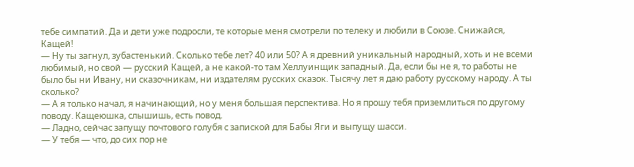тебе симпатий. Да и дети уже подросли, те которые меня смотрели по телеку и любили в Союзе. Снижайся, Кащей!
— Ну ты загнул, зубастенький. Сколько тебе лет? 40 или 50? А я древний уникальный народный, хоть и не всеми любимый, но свой — русский Кащей, а не какой-то там Хеллуинщик западный. Да, если бы не я, то работы не было бы ни Ивану, ни сказочникам, ни издателям русских сказок. Тысячу лет я даю работу русскому народу. А ты сколько?
— А я только начал, я начинающий, но у меня большая перспектива. Но я прошу тебя приземлиться по другому поводу. Кащеюшка, слышишь, есть повод.
— Ладно, сейчас запущу почтового голубя с запиской для Бабы Яги и выпущу шасси.
— У тебя — что, до сих пор не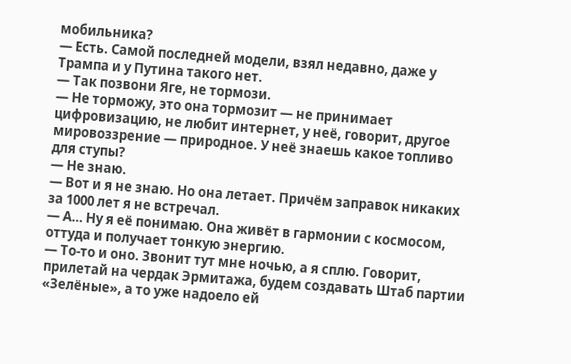мобильника?
— Есть. Самой последней модели, взял недавно, даже у Трампа и у Путина такого нет.
— Так позвони Яге, не тормози.
— Не торможу, это она тормозит — не принимает цифровизацию, не любит интернет, у неё, говорит, другое мировоззрение — природное. У неё знаешь какое топливо для ступы?
— Не знаю.
— Вот и я не знаю. Но она летает. Причём заправок никаких за 1000 лет я не встречал.
— А… Ну я её понимаю. Она живёт в гармонии с космосом, оттуда и получает тонкую энергию.
— То-то и оно. Звонит тут мне ночью, а я сплю. Говорит, прилетай на чердак Эрмитажа, будем создавать Штаб партии «Зелёные», а то уже надоело ей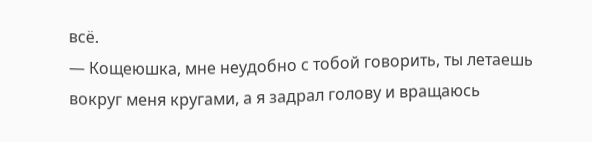всё.
— Кощеюшка, мне неудобно с тобой говорить, ты летаешь вокруг меня кругами, а я задрал голову и вращаюсь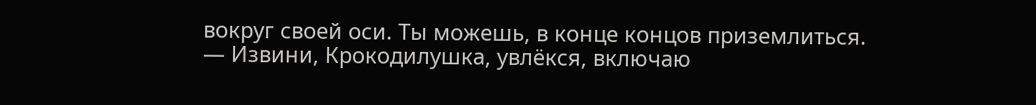вокруг своей оси. Ты можешь, в конце концов приземлиться.
— Извини, Крокодилушка, увлёкся, включаю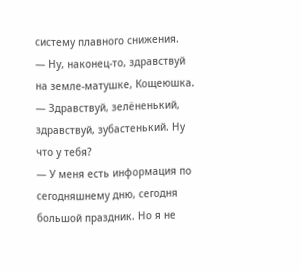систему плавного снижения.
— Ну, наконец-то, здравствуй на земле-матушке, Кощеюшка.
— Здравствуй, зелёненький, здравствуй, зубастенький. Ну что у тебя?
— У меня есть информация по сегодняшнему дню, сегодня большой праздник. Но я не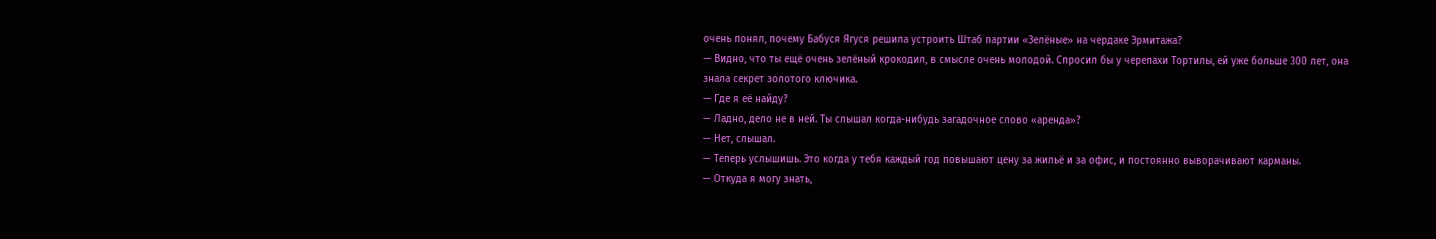очень понял, почему Бабуся Ягуся решила устроить Штаб партии «Зелёные» на чердаке Эрмитажа?
— Видно, что ты ещё очень зелёный крокодил, в смысле очень молодой. Спросил бы у черепахи Тортилы, ей уже больше 300 лет, она знала секрет золотого ключика.
— Где я её найду?
— Ладно, дело не в ней. Ты слышал когда-нибудь загадочное слово «аренда»?
— Нет, слышал.
— Теперь услышишь. Это когда у тебя каждый год повышают цену за жильё и за офис, и постоянно выворачивают карманы.
— Откуда я могу знать,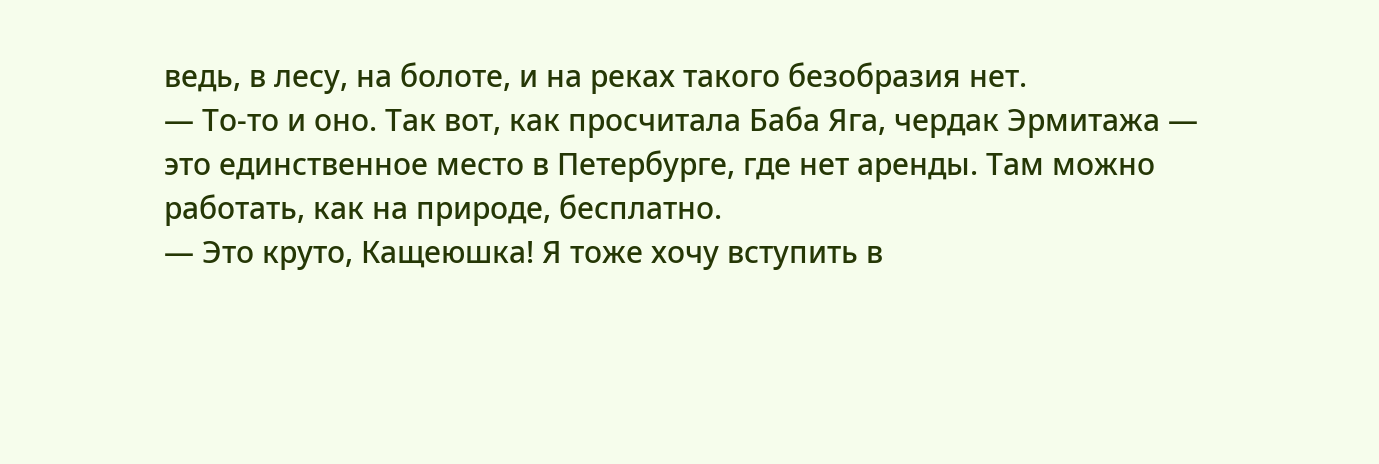ведь, в лесу, на болоте, и на реках такого безобразия нет.
— То-то и оно. Так вот, как просчитала Баба Яга, чердак Эрмитажа — это единственное место в Петербурге, где нет аренды. Там можно работать, как на природе, бесплатно.
— Это круто, Кащеюшка! Я тоже хочу вступить в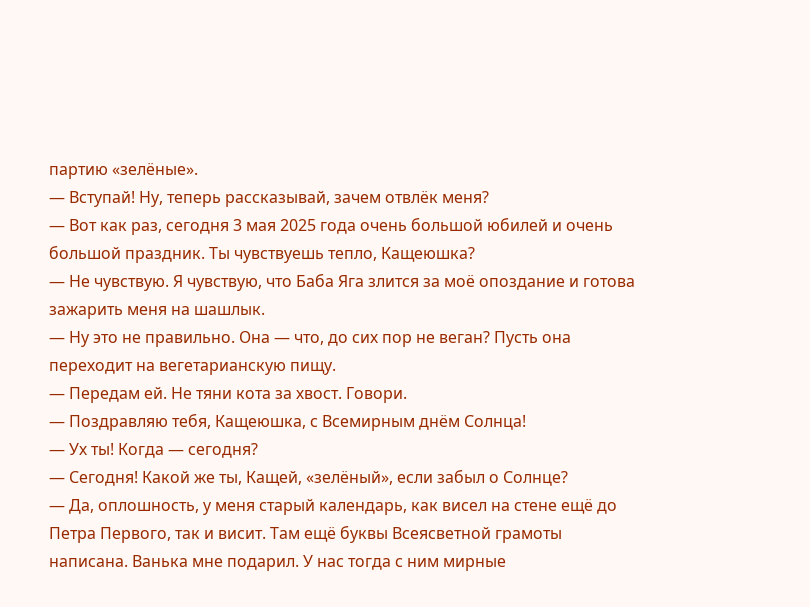партию «зелёные».
— Вступай! Ну, теперь рассказывай, зачем отвлёк меня?
— Вот как раз, сегодня 3 мая 2025 года очень большой юбилей и очень большой праздник. Ты чувствуешь тепло, Кащеюшка?
— Не чувствую. Я чувствую, что Баба Яга злится за моё опоздание и готова зажарить меня на шашлык.
— Ну это не правильно. Она — что, до сих пор не веган? Пусть она переходит на вегетарианскую пищу.
— Передам ей. Не тяни кота за хвост. Говори.
— Поздравляю тебя, Кащеюшка, с Всемирным днём Солнца!
— Ух ты! Когда — сегодня?
— Сегодня! Какой же ты, Кащей, «зелёный», если забыл о Солнце?
— Да, оплошность, у меня старый календарь, как висел на стене ещё до Петра Первого, так и висит. Там ещё буквы Всеясветной грамоты написана. Ванька мне подарил. У нас тогда с ним мирные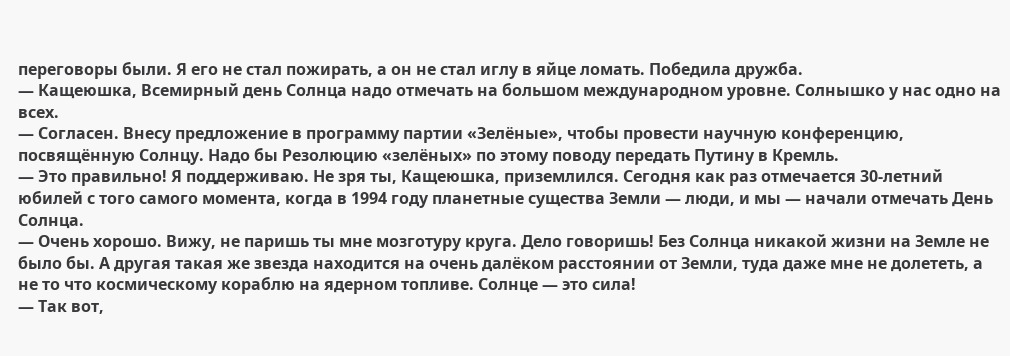переговоры были. Я его не стал пожирать, а он не стал иглу в яйце ломать. Победила дружба.
— Кащеюшка, Всемирный день Солнца надо отмечать на большом международном уровне. Солнышко у нас одно на всех.
— Согласен. Внесу предложение в программу партии «Зелёные», чтобы провести научную конференцию, посвящённую Солнцу. Надо бы Резолюцию «зелёных» по этому поводу передать Путину в Кремль.
— Это правильно! Я поддерживаю. Не зря ты, Кащеюшка, приземлился. Сегодня как раз отмечается 30-летний юбилей с того самого момента, когда в 1994 году планетные существа Земли — люди, и мы — начали отмечать День Солнца.
— Очень хорошо. Вижу, не паришь ты мне мозготуру круга. Дело говоришь! Без Солнца никакой жизни на Земле не было бы. А другая такая же звезда находится на очень далёком расстоянии от Земли, туда даже мне не долететь, а не то что космическому кораблю на ядерном топливе. Солнце — это сила!
— Так вот,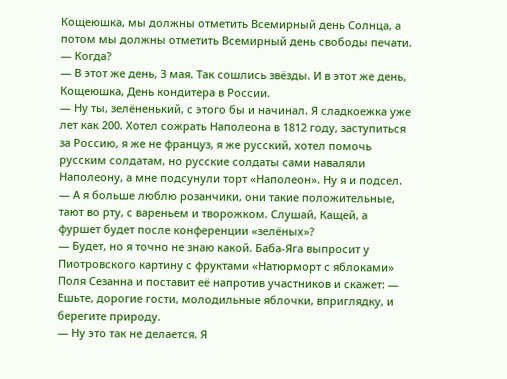Кощеюшка, мы должны отметить Всемирный день Солнца, а потом мы должны отметить Всемирный день свободы печати.
— Когда?
— В этот же день, 3 мая. Так сошлись звёзды. И в этот же день, Кощеюшка, День кондитера в России.
— Ну ты, зелёненький, с этого бы и начинал. Я сладкоежка уже лет как 200. Хотел сожрать Наполеона в 1812 году, заступиться за Россию, я же не француз, я же русский, хотел помочь русским солдатам, но русские солдаты сами наваляли Наполеону, а мне подсунули торт «Наполеон». Ну я и подсел.
— А я больше люблю розанчики, они такие положительные, тают во рту, с вареньем и творожком. Слушай, Кащей, а фуршет будет после конференции «зелёных»?
— Будет, но я точно не знаю какой. Баба-Яга выпросит у Пиотровского картину с фруктами «Натюрморт с яблоками» Поля Сезанна и поставит её напротив участников и скажет: — Ешьте, дорогие гости, молодильные яблочки, вприглядку, и берегите природу.
— Ну это так не делается. Я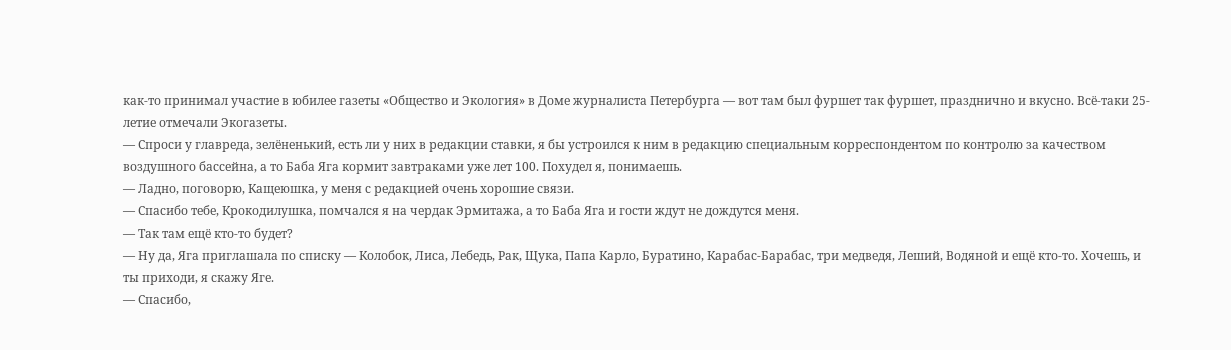как-то принимал участие в юбилее газеты «Общество и Экология» в Доме журналиста Петербурга — вот там был фуршет так фуршет, празднично и вкусно. Всё-таки 25-летие отмечали Экогазеты.
— Спроси у главреда, зелёненький, есть ли у них в редакции ставки, я бы устроился к ним в редакцию специальным корреспондентом по контролю за качеством воздушного бассейна, а то Баба Яга кормит завтраками уже лет 100. Похудел я, понимаешь.
— Ладно, поговорю, Кащеюшка, у меня с редакцией очень хорошие связи.
— Спасибо тебе, Крокодилушка, помчался я на чердак Эрмитажа, а то Баба Яга и гости ждут не дождутся меня.
— Так там ещё кто-то будет?
— Ну да, Яга приглашала по списку — Колобок, Лиса, Лебедь, Рак, Щука, Папа Карло, Буратино, Карабас-Барабас, три медведя, Леший, Водяной и ещё кто-то. Хочешь, и ты приходи, я скажу Яге.
— Спасибо,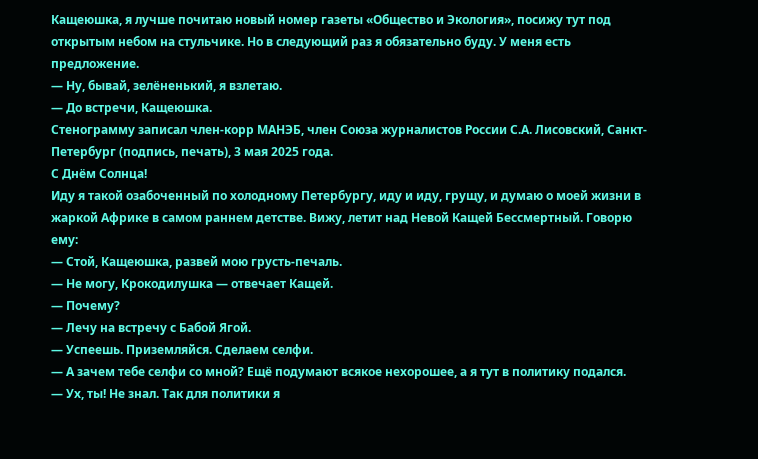Кащеюшка, я лучше почитаю новый номер газеты «Общество и Экология», посижу тут под открытым небом на стульчике. Но в следующий раз я обязательно буду. У меня есть предложение.
— Ну, бывай, зелёненький, я взлетаю.
— До встречи, Кащеюшка.
Стенограмму записал член-корр МАНЭБ, член Союза журналистов России С.А. Лисовский, Санкт-Петербург (подпись, печать), 3 мая 2025 года.
С Днём Солнца!
Иду я такой озабоченный по холодному Петербургу, иду и иду, грущу, и думаю о моей жизни в жаркой Африке в самом раннем детстве. Вижу, летит над Невой Кащей Бессмертный. Говорю ему:
— Стой, Кащеюшка, развей мою грусть-печаль.
— Не могу, Крокодилушка — отвечает Кащей.
— Почему?
— Лечу на встречу с Бабой Ягой.
— Успеешь. Приземляйся. Сделаем селфи.
— А зачем тебе селфи со мной? Ещё подумают всякое нехорошее, а я тут в политику подался.
— Ух, ты! Не знал. Так для политики я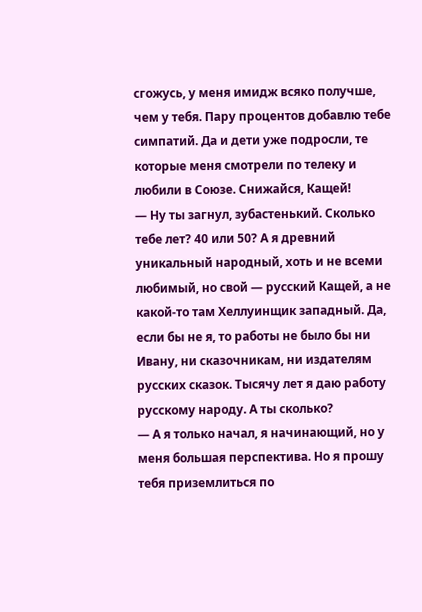сгожусь, у меня имидж всяко получше, чем у тебя. Пару процентов добавлю тебе симпатий. Да и дети уже подросли, те которые меня смотрели по телеку и любили в Союзе. Снижайся, Кащей!
— Ну ты загнул, зубастенький. Сколько тебе лет? 40 или 50? А я древний уникальный народный, хоть и не всеми любимый, но свой — русский Кащей, а не какой-то там Хеллуинщик западный. Да, если бы не я, то работы не было бы ни Ивану, ни сказочникам, ни издателям русских сказок. Тысячу лет я даю работу русскому народу. А ты сколько?
— А я только начал, я начинающий, но у меня большая перспектива. Но я прошу тебя приземлиться по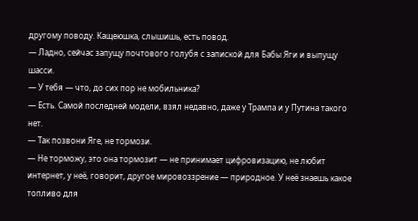другому поводу. Кащеюшка, слышишь, есть повод.
— Ладно, сейчас запущу почтового голубя с запиской для Бабы Яги и выпущу шасси.
— У тебя — что, до сих пор не мобильника?
— Есть. Самой последней модели, взял недавно, даже у Трампа и у Путина такого нет.
— Так позвони Яге, не тормози.
— Не торможу, это она тормозит — не принимает цифровизацию, не любит интернет, у неё, говорит, другое мировоззрение — природное. У неё знаешь какое топливо для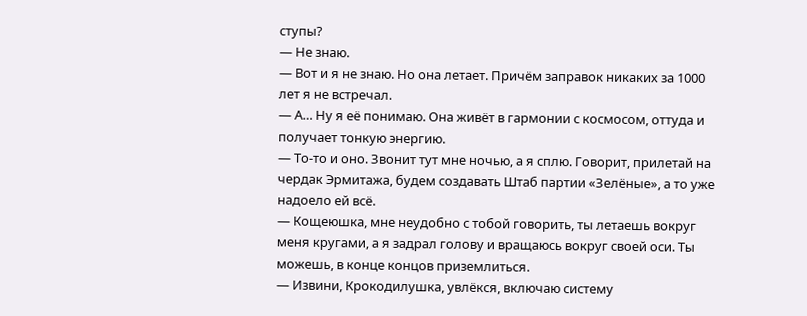ступы?
— Не знаю.
— Вот и я не знаю. Но она летает. Причём заправок никаких за 1000 лет я не встречал.
— А… Ну я её понимаю. Она живёт в гармонии с космосом, оттуда и получает тонкую энергию.
— То-то и оно. Звонит тут мне ночью, а я сплю. Говорит, прилетай на чердак Эрмитажа, будем создавать Штаб партии «Зелёные», а то уже надоело ей всё.
— Кощеюшка, мне неудобно с тобой говорить, ты летаешь вокруг меня кругами, а я задрал голову и вращаюсь вокруг своей оси. Ты можешь, в конце концов приземлиться.
— Извини, Крокодилушка, увлёкся, включаю систему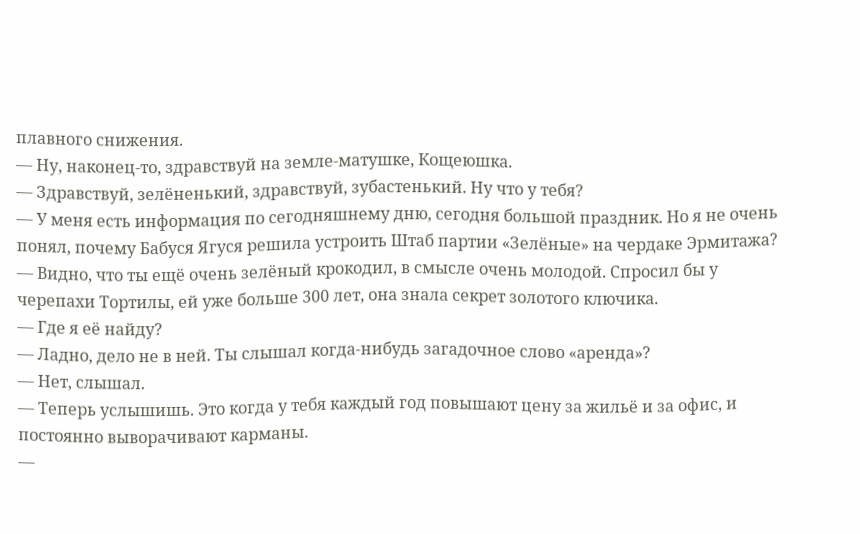плавного снижения.
— Ну, наконец-то, здравствуй на земле-матушке, Кощеюшка.
— Здравствуй, зелёненький, здравствуй, зубастенький. Ну что у тебя?
— У меня есть информация по сегодняшнему дню, сегодня большой праздник. Но я не очень понял, почему Бабуся Ягуся решила устроить Штаб партии «Зелёные» на чердаке Эрмитажа?
— Видно, что ты ещё очень зелёный крокодил, в смысле очень молодой. Спросил бы у черепахи Тортилы, ей уже больше 300 лет, она знала секрет золотого ключика.
— Где я её найду?
— Ладно, дело не в ней. Ты слышал когда-нибудь загадочное слово «аренда»?
— Нет, слышал.
— Теперь услышишь. Это когда у тебя каждый год повышают цену за жильё и за офис, и постоянно выворачивают карманы.
—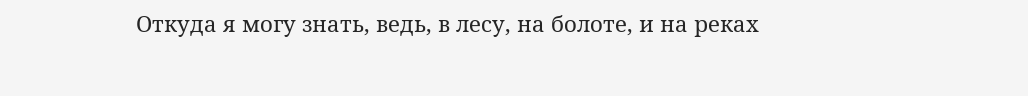Откуда я могу знать, ведь, в лесу, на болоте, и на реках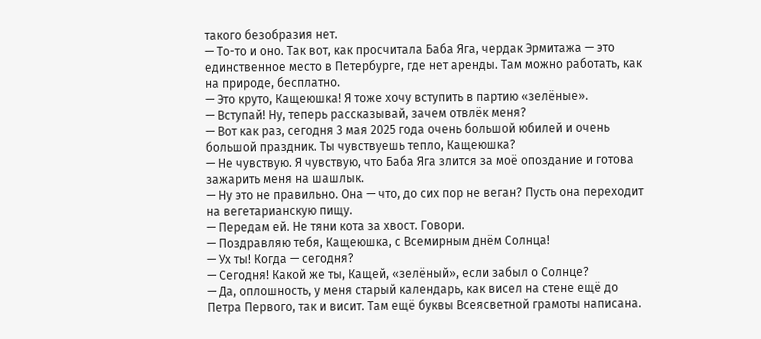такого безобразия нет.
— То-то и оно. Так вот, как просчитала Баба Яга, чердак Эрмитажа — это единственное место в Петербурге, где нет аренды. Там можно работать, как на природе, бесплатно.
— Это круто, Кащеюшка! Я тоже хочу вступить в партию «зелёные».
— Вступай! Ну, теперь рассказывай, зачем отвлёк меня?
— Вот как раз, сегодня 3 мая 2025 года очень большой юбилей и очень большой праздник. Ты чувствуешь тепло, Кащеюшка?
— Не чувствую. Я чувствую, что Баба Яга злится за моё опоздание и готова зажарить меня на шашлык.
— Ну это не правильно. Она — что, до сих пор не веган? Пусть она переходит на вегетарианскую пищу.
— Передам ей. Не тяни кота за хвост. Говори.
— Поздравляю тебя, Кащеюшка, с Всемирным днём Солнца!
— Ух ты! Когда — сегодня?
— Сегодня! Какой же ты, Кащей, «зелёный», если забыл о Солнце?
— Да, оплошность, у меня старый календарь, как висел на стене ещё до Петра Первого, так и висит. Там ещё буквы Всеясветной грамоты написана.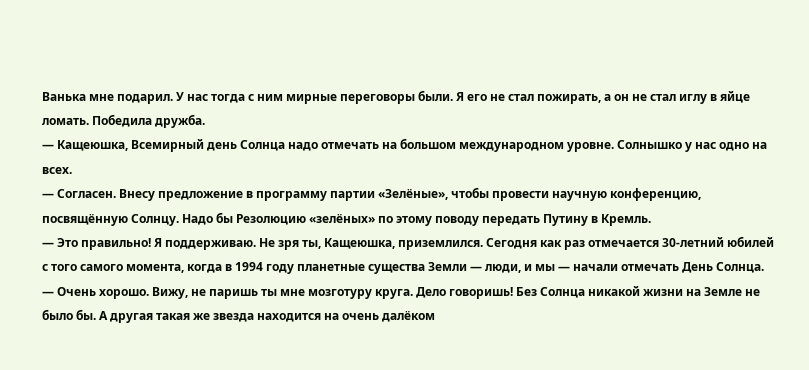Ванька мне подарил. У нас тогда с ним мирные переговоры были. Я его не стал пожирать, а он не стал иглу в яйце ломать. Победила дружба.
— Кащеюшка, Всемирный день Солнца надо отмечать на большом международном уровне. Солнышко у нас одно на всех.
— Согласен. Внесу предложение в программу партии «Зелёные», чтобы провести научную конференцию, посвящённую Солнцу. Надо бы Резолюцию «зелёных» по этому поводу передать Путину в Кремль.
— Это правильно! Я поддерживаю. Не зря ты, Кащеюшка, приземлился. Сегодня как раз отмечается 30-летний юбилей с того самого момента, когда в 1994 году планетные существа Земли — люди, и мы — начали отмечать День Солнца.
— Очень хорошо. Вижу, не паришь ты мне мозготуру круга. Дело говоришь! Без Солнца никакой жизни на Земле не было бы. А другая такая же звезда находится на очень далёком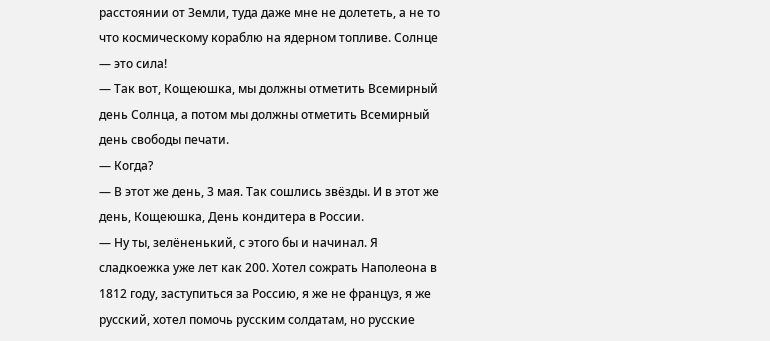расстоянии от Земли, туда даже мне не долететь, а не то что космическому кораблю на ядерном топливе. Солнце — это сила!
— Так вот, Кощеюшка, мы должны отметить Всемирный день Солнца, а потом мы должны отметить Всемирный день свободы печати.
— Когда?
— В этот же день, 3 мая. Так сошлись звёзды. И в этот же день, Кощеюшка, День кондитера в России.
— Ну ты, зелёненький, с этого бы и начинал. Я сладкоежка уже лет как 200. Хотел сожрать Наполеона в 1812 году, заступиться за Россию, я же не француз, я же русский, хотел помочь русским солдатам, но русские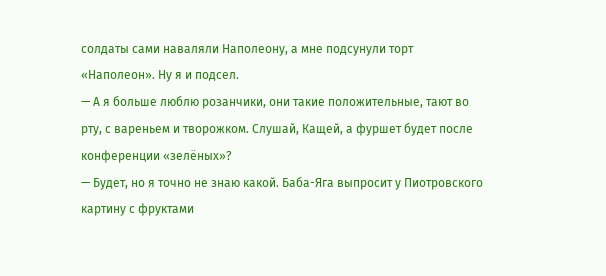солдаты сами наваляли Наполеону, а мне подсунули торт «Наполеон». Ну я и подсел.
— А я больше люблю розанчики, они такие положительные, тают во рту, с вареньем и творожком. Слушай, Кащей, а фуршет будет после конференции «зелёных»?
— Будет, но я точно не знаю какой. Баба-Яга выпросит у Пиотровского картину с фруктами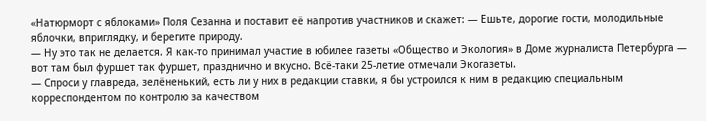«Натюрморт с яблоками» Поля Сезанна и поставит её напротив участников и скажет: — Ешьте, дорогие гости, молодильные яблочки, вприглядку, и берегите природу.
— Ну это так не делается. Я как-то принимал участие в юбилее газеты «Общество и Экология» в Доме журналиста Петербурга — вот там был фуршет так фуршет, празднично и вкусно. Всё-таки 25-летие отмечали Экогазеты.
— Спроси у главреда, зелёненький, есть ли у них в редакции ставки, я бы устроился к ним в редакцию специальным корреспондентом по контролю за качеством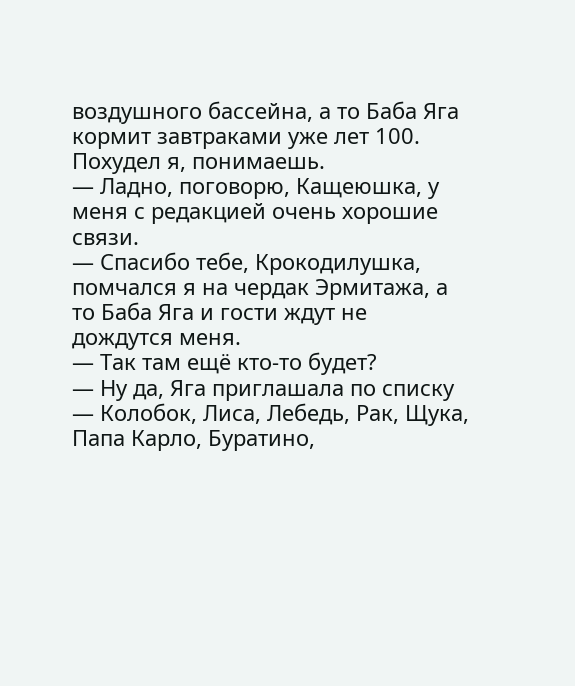воздушного бассейна, а то Баба Яга кормит завтраками уже лет 100. Похудел я, понимаешь.
— Ладно, поговорю, Кащеюшка, у меня с редакцией очень хорошие связи.
— Спасибо тебе, Крокодилушка, помчался я на чердак Эрмитажа, а то Баба Яга и гости ждут не дождутся меня.
— Так там ещё кто-то будет?
— Ну да, Яга приглашала по списку — Колобок, Лиса, Лебедь, Рак, Щука, Папа Карло, Буратино,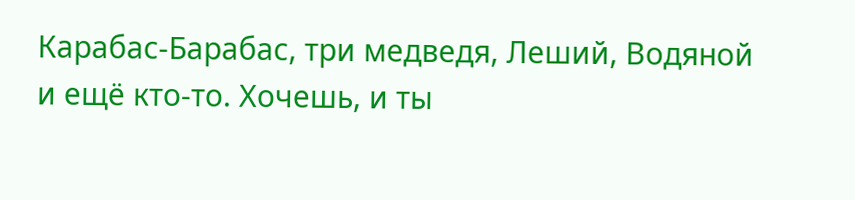Карабас-Барабас, три медведя, Леший, Водяной и ещё кто-то. Хочешь, и ты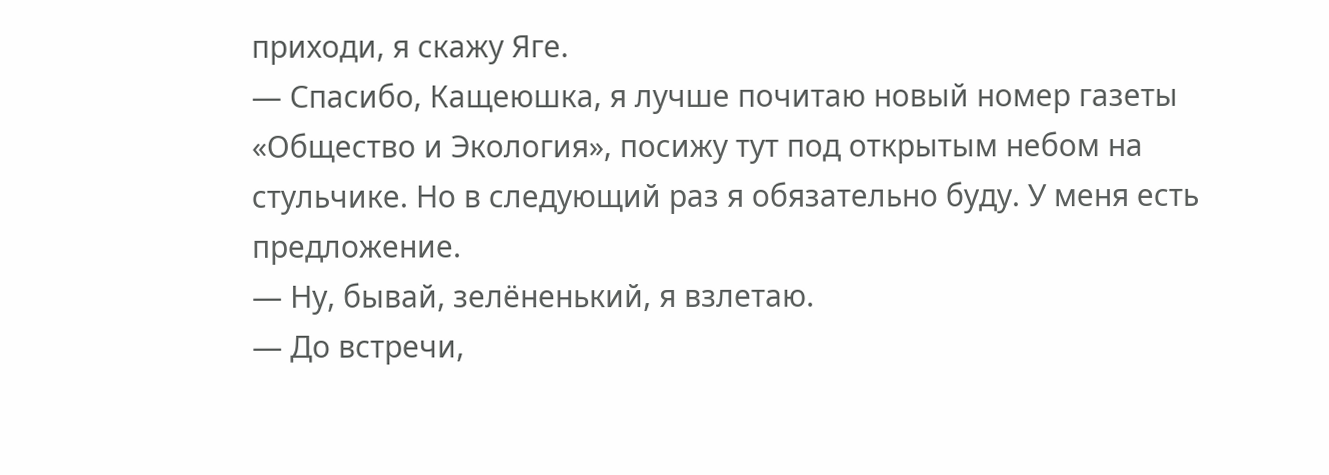приходи, я скажу Яге.
— Спасибо, Кащеюшка, я лучше почитаю новый номер газеты «Общество и Экология», посижу тут под открытым небом на стульчике. Но в следующий раз я обязательно буду. У меня есть предложение.
— Ну, бывай, зелёненький, я взлетаю.
— До встречи,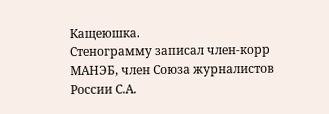Кащеюшка.
Стенограмму записал член-корр МАНЭБ, член Союза журналистов России С.А.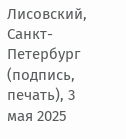Лисовский, Санкт-Петербург (подпись, печать), 3 мая 2025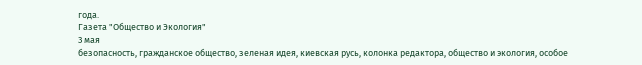года.
Газета "Общество и Экология"
3 мая
безопасность, гражданское общество, зеленая идея, киевская русь, колонка редактора, общество и экология, особое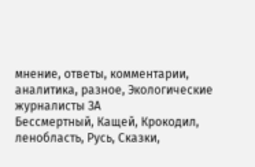мнение, ответы, комментарии, аналитика, разное, Экологические журналисты ЗА
Бессмертный, Кащей, Крокодил, ленобласть, Русь, Сказки,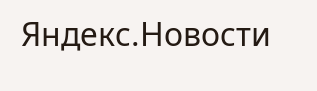Яндекс.Новости